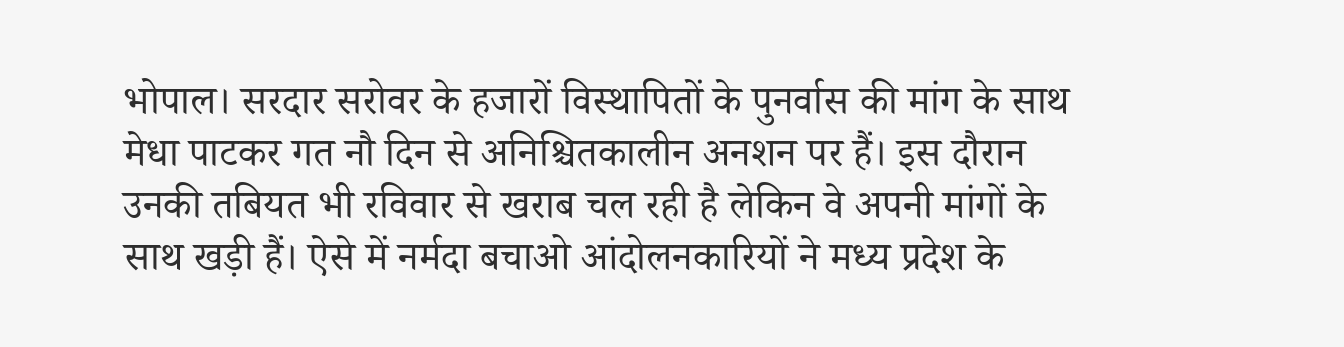भोपाल। सरदार सरोवर के हजारों विस्थापितों के पुनर्वास की मांग के साथ मेधा पाटकर गत नौ दिन से अनिश्चितकालीन अनशन पर हैं। इस दौरान उनकी तबियत भी रविवार से खराब चल रही है लेकिन वे अपनी मांगों के साथ खड़ी हैं। ऐसे में नर्मदा बचाओ आंदोलनकारियों ने मध्य प्रदेश के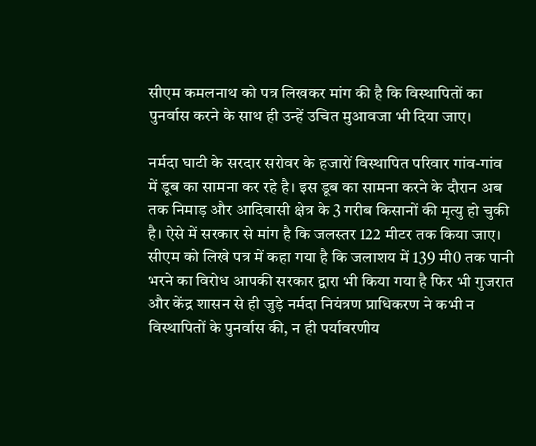सीएम कमलनाथ को पत्र लिखकर मांग की है कि विस्थापितों का पुनर्वास करने के साथ ही उन्हें उचित मुआवजा भी दिया जाए।

नर्मदा घाटी के सरदार सरोवर के हजारों विस्थापित परिवार गांव-गांव में डूब का सामना कर रहे है। इस डूब का सामना करने के दौरान अब तक निमाड़ और आदिवासी क्षेत्र के 3 गरीब किसानों की मृत्यु हो चुकी है। ऐसे में सरकार से मांग है कि जलस्तर 122 मीटर तक किया जाए।
सीएम को लिखे पत्र में कहा गया है कि जलाशय में 139 मी0 तक पानी भरने का विरोध आपकी सरकार द्वारा भी किया गया है फिर भी गुजरात और केंद्र शासन से ही जुड़े नर्मदा नियंत्रण प्राधिकरण ने कभी न विस्थापितों के पुनर्वास की, न ही पर्यावरणीय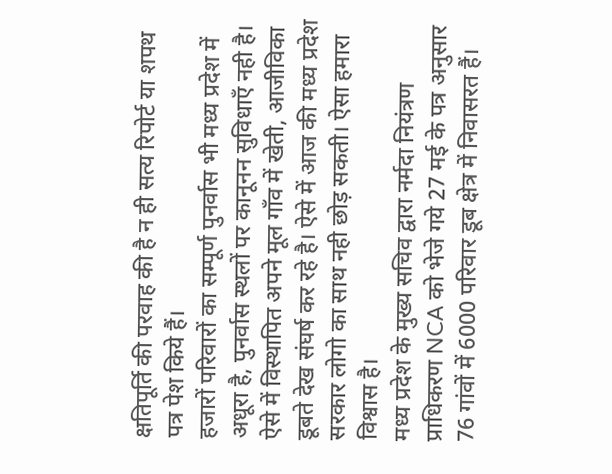क्षतिपूर्ति की परवाह की है न ही सत्य रिपोर्ट या शपथ पत्र पेश किये हैं।
हजारों परिवारों का सम्पूर्ण पुनर्वास भी मध्य प्रदेश में अधूरा है, पुनर्वास स्थलों पर कानूनन सुविधाएँ नही है। ऐसे में विस्थापित अपने मूल गाँव में खेती, आजीविका डूबते देख संघर्ष कर रहे है। ऐसे में आज की मध्य प्रदेश सरकार लोगो का साथ नही छोड़ सकती। ऐसा हमारा विश्वास है।
मध्य प्रदेश के मुख्य सचिव द्वारा नर्मदा नियंत्रण प्राधिकरण NCA को भेजे गये 27 मई के पत्र अनुसार 76 गांवों में 6000 परिवार डूब क्षेत्र में निवासरत हैं।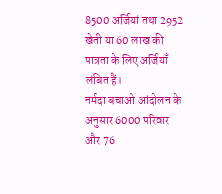8500 अर्जियां तथा 2952 खेती या 60 लाख की पात्रता के लिए अर्जियाँ लंबित हैं।
नर्मदा बचाओ आंदोलन के अनुसार 6000 परिवार और 76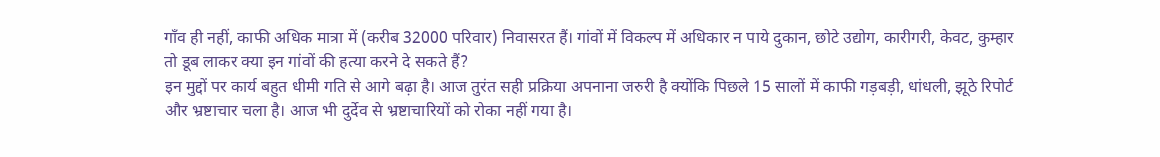गाँव ही नहीं, काफी अधिक मात्रा में (करीब 32000 परिवार) निवासरत हैं। गांवों में विकल्प में अधिकार न पाये दुकान, छोटे उद्योग, कारीगरी, केवट, कुम्हार तो डूब लाकर क्या इन गांवों की हत्या करने दे सकते हैं?
इन मुद्दों पर कार्य बहुत धीमी गति से आगे बढ़ा है। आज तुरंत सही प्रक्रिया अपनाना जरुरी है क्योंकि पिछले 15 सालों में काफी गड़बड़ी, धांधली, झूठे रिपोर्ट और भ्रष्टाचार चला है। आज भी दुर्देव से भ्रष्टाचारियों को रोका नहीं गया है।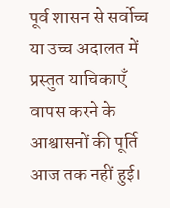पूर्व शासन से सर्वोच्च या उच्च अदालत में प्रस्तुत याचिकाएँ वापस करने के आश्वासनों की पूर्ति आज तक नहीं हुई।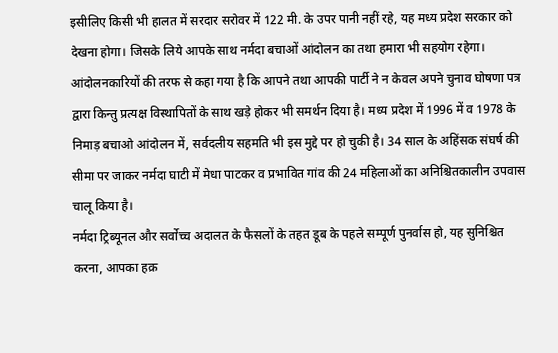इसीलिए किसी भी हालत में सरदार सरोवर में 122 मी. के उपर पानी नहीं रहे, यह मध्य प्रदेश सरकार को देखना होगा। जिसके लिये आपके साथ नर्मदा बचाओं आंदोलन का तथा हमारा भी सहयोग रहेगा।
आंदोलनकारियों की तरफ से कहा गया है कि आपने तथा आपकी पार्टी ने न केवल अपने चुनाव घोषणा पत्र द्वारा किन्तु प्रत्यक्ष विस्थापितों के साथ खड़े होकर भी समर्थन दिया है। मध्य प्रदेश में 1996 में व 1978 के निमाड़ बचाओ आंदोलन में, सर्वदलीय सहमति भी इस मुद्दे पर हो चुकी है। 34 साल के अहिंसक संघर्ष की सीमा पर जाकर नर्मदा घाटी में मेधा पाटकर व प्रभावित गांव की 24 महिलाओं का अनिश्चितकालीन उपवास चालू किया है।
नर्मदा ट्रिब्यूनल और सर्वोच्च अदालत के फैसलों के तहत डूब के पहले सम्पूर्ण पुनर्वास हो, यह सुनिश्चित करना, आपका हक़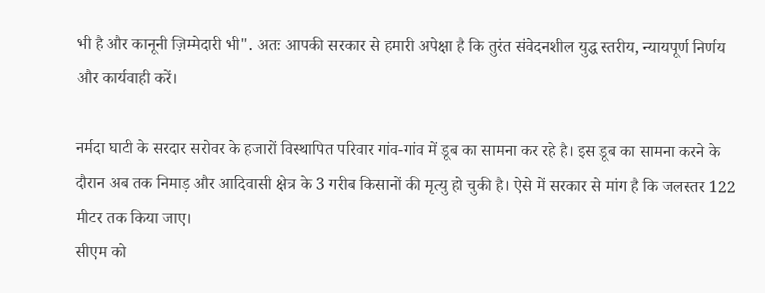भी है और कानूनी ज़िम्मेदारी भी". अतः आपकी सरकार से हमारी अपेक्षा है कि तुरंत संवेदनशील युद्ध स्तरीय, न्यायपूर्ण निर्णय और कार्यवाही करें।

नर्मदा घाटी के सरदार सरोवर के हजारों विस्थापित परिवार गांव-गांव में डूब का सामना कर रहे है। इस डूब का सामना करने के दौरान अब तक निमाड़ और आदिवासी क्षेत्र के 3 गरीब किसानों की मृत्यु हो चुकी है। ऐसे में सरकार से मांग है कि जलस्तर 122 मीटर तक किया जाए।
सीएम को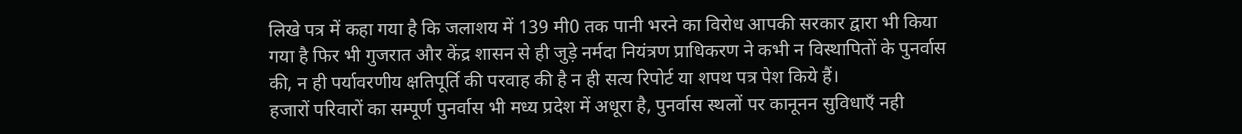लिखे पत्र में कहा गया है कि जलाशय में 139 मी0 तक पानी भरने का विरोध आपकी सरकार द्वारा भी किया गया है फिर भी गुजरात और केंद्र शासन से ही जुड़े नर्मदा नियंत्रण प्राधिकरण ने कभी न विस्थापितों के पुनर्वास की, न ही पर्यावरणीय क्षतिपूर्ति की परवाह की है न ही सत्य रिपोर्ट या शपथ पत्र पेश किये हैं।
हजारों परिवारों का सम्पूर्ण पुनर्वास भी मध्य प्रदेश में अधूरा है, पुनर्वास स्थलों पर कानूनन सुविधाएँ नही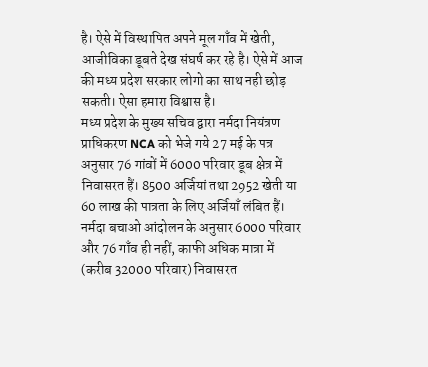है। ऐसे में विस्थापित अपने मूल गाँव में खेती, आजीविका डूबते देख संघर्ष कर रहे है। ऐसे में आज की मध्य प्रदेश सरकार लोगो का साथ नही छोड़ सकती। ऐसा हमारा विश्वास है।
मध्य प्रदेश के मुख्य सचिव द्वारा नर्मदा नियंत्रण प्राधिकरण NCA को भेजे गये 27 मई के पत्र अनुसार 76 गांवों में 6000 परिवार डूब क्षेत्र में निवासरत हैं। 8500 अर्जियां तथा 2952 खेती या 60 लाख की पात्रता के लिए अर्जियाँ लंबित हैं।
नर्मदा बचाओ आंदोलन के अनुसार 6000 परिवार और 76 गाँव ही नहीं, काफी अधिक मात्रा में (करीब 32000 परिवार) निवासरत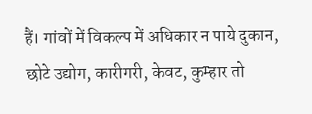हैं। गांवों में विकल्प में अधिकार न पाये दुकान, छोटे उद्योग, कारीगरी, केवट, कुम्हार तो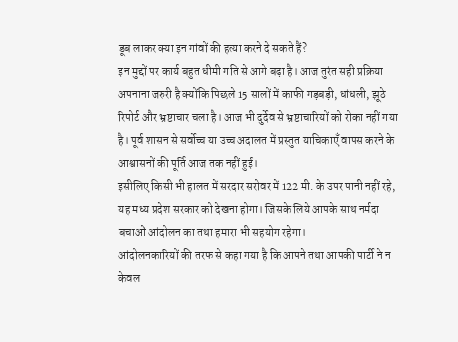डूब लाकर क्या इन गांवों की हत्या करने दे सकते हैं?
इन मुद्दों पर कार्य बहुत धीमी गति से आगे बढ़ा है। आज तुरंत सही प्रक्रिया अपनाना जरुरी है क्योंकि पिछले 15 सालों में काफी गड़बड़ी, धांधली, झूठे रिपोर्ट और भ्रष्टाचार चला है। आज भी दुर्देव से भ्रष्टाचारियों को रोका नहीं गया है। पूर्व शासन से सर्वोच्च या उच्च अदालत में प्रस्तुत याचिकाएँ वापस करने के आश्वासनों की पूर्ति आज तक नहीं हुई।
इसीलिए किसी भी हालत में सरदार सरोवर में 122 मी. के उपर पानी नहीं रहे, यह मध्य प्रदेश सरकार को देखना होगा। जिसके लिये आपके साथ नर्मदा बचाओं आंदोलन का तथा हमारा भी सहयोग रहेगा।
आंदोलनकारियों की तरफ से कहा गया है कि आपने तथा आपकी पार्टी ने न केवल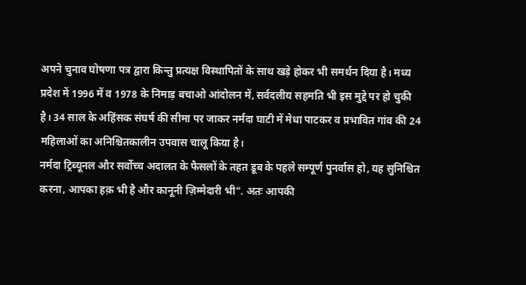अपने चुनाव घोषणा पत्र द्वारा किन्तु प्रत्यक्ष विस्थापितों के साथ खड़े होकर भी समर्थन दिया है। मध्य प्रदेश में 1996 में व 1978 के निमाड़ बचाओ आंदोलन में, सर्वदलीय सहमति भी इस मुद्दे पर हो चुकी है। 34 साल के अहिंसक संघर्ष की सीमा पर जाकर नर्मदा घाटी में मेधा पाटकर व प्रभावित गांव की 24 महिलाओं का अनिश्चितकालीन उपवास चालू किया है।
नर्मदा ट्रिब्यूनल और सर्वोच्च अदालत के फैसलों के तहत डूब के पहले सम्पूर्ण पुनर्वास हो, यह सुनिश्चित करना, आपका हक़ भी है और कानूनी ज़िम्मेदारी भी". अतः आपकी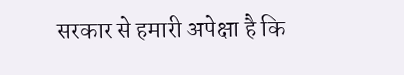सरकार से हमारी अपेक्षा है कि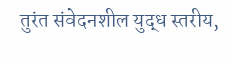तुरंत संवेदनशील युद्ध स्तरीय,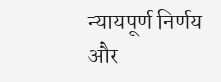न्यायपूर्ण निर्णय और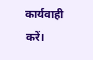कार्यवाही करें।